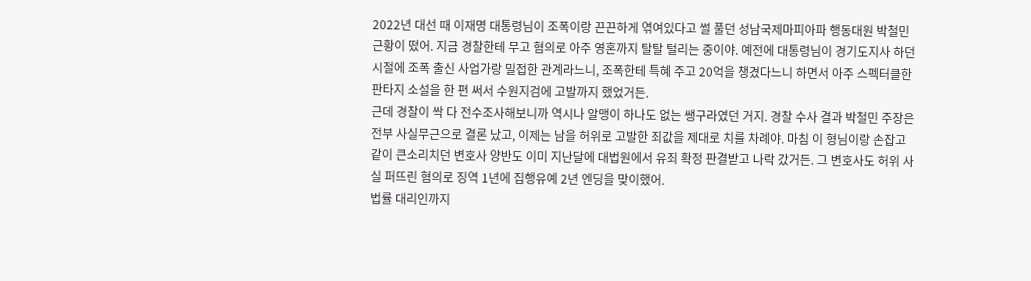2022년 대선 때 이재명 대통령님이 조폭이랑 끈끈하게 엮여있다고 썰 풀던 성남국제마피아파 행동대원 박철민 근황이 떴어. 지금 경찰한테 무고 혐의로 아주 영혼까지 탈탈 털리는 중이야. 예전에 대통령님이 경기도지사 하던 시절에 조폭 출신 사업가랑 밀접한 관계라느니, 조폭한테 특혜 주고 20억을 챙겼다느니 하면서 아주 스펙터클한 판타지 소설을 한 편 써서 수원지검에 고발까지 했었거든.
근데 경찰이 싹 다 전수조사해보니까 역시나 알맹이 하나도 없는 쌩구라였던 거지. 경찰 수사 결과 박철민 주장은 전부 사실무근으로 결론 났고, 이제는 남을 허위로 고발한 죄값을 제대로 치를 차례야. 마침 이 형님이랑 손잡고 같이 큰소리치던 변호사 양반도 이미 지난달에 대법원에서 유죄 확정 판결받고 나락 갔거든. 그 변호사도 허위 사실 퍼뜨린 혐의로 징역 1년에 집행유예 2년 엔딩을 맞이했어.
법률 대리인까지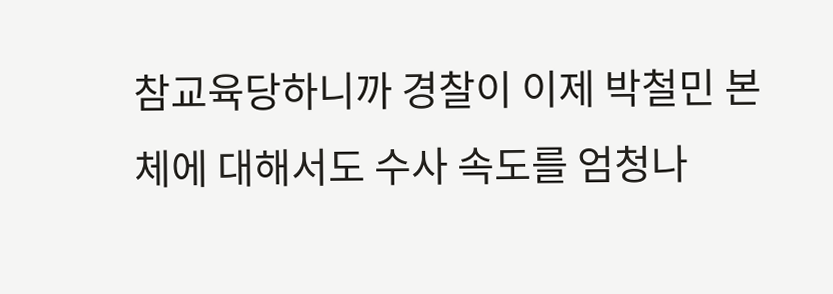참교육당하니까 경찰이 이제 박철민 본체에 대해서도 수사 속도를 엄청나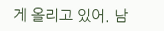게 올리고 있어. 남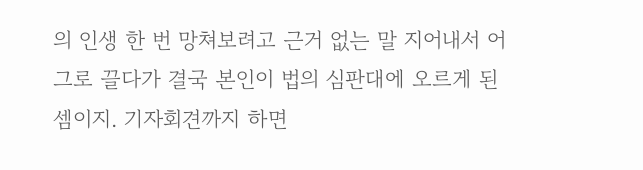의 인생 한 번 망쳐보려고 근거 없는 말 지어내서 어그로 끌다가 결국 본인이 법의 심판대에 오르게 된 셈이지. 기자회견까지 하면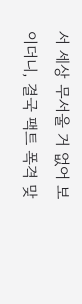서 세상 무서울 거 없어 보이더니, 결국 팩트 폭격 맞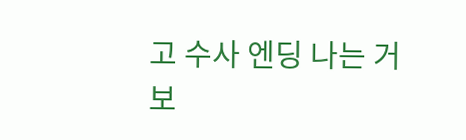고 수사 엔딩 나는 거 보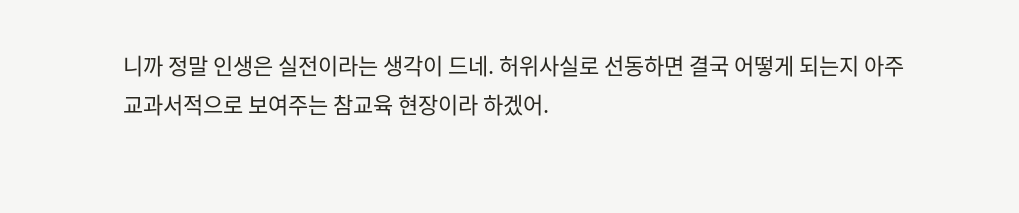니까 정말 인생은 실전이라는 생각이 드네. 허위사실로 선동하면 결국 어떻게 되는지 아주 교과서적으로 보여주는 참교육 현장이라 하겠어.